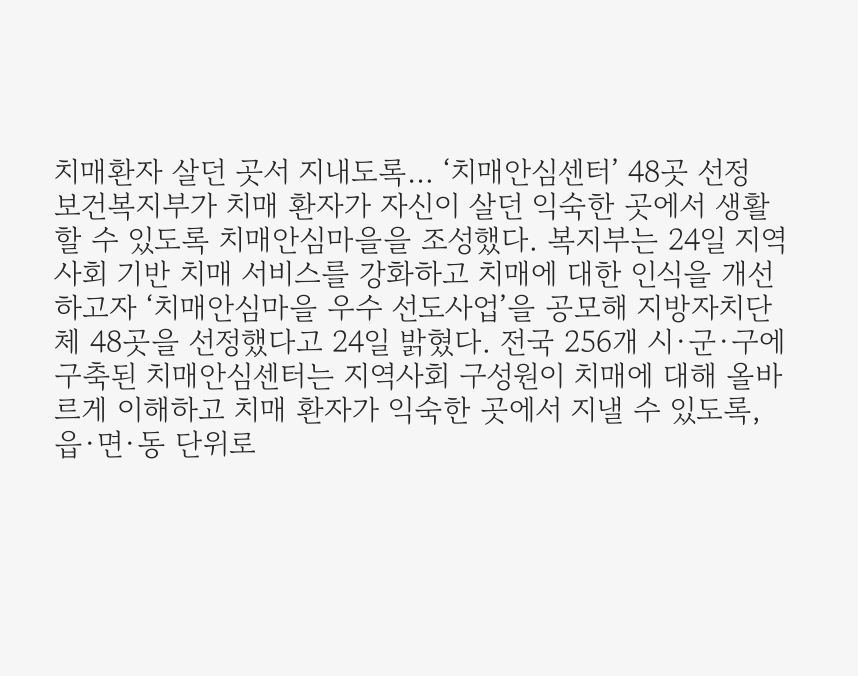치매환자 살던 곳서 지내도록… ‘치매안심센터’ 48곳 선정
보건복지부가 치매 환자가 자신이 살던 익숙한 곳에서 생활할 수 있도록 치매안심마을을 조성했다. 복지부는 24일 지역사회 기반 치매 서비스를 강화하고 치매에 대한 인식을 개선하고자 ‘치매안심마을 우수 선도사업’을 공모해 지방자치단체 48곳을 선정했다고 24일 밝혔다. 전국 256개 시·군·구에 구축된 치매안심센터는 지역사회 구성원이 치매에 대해 올바르게 이해하고 치매 환자가 익숙한 곳에서 지낼 수 있도록, 읍·면·동 단위로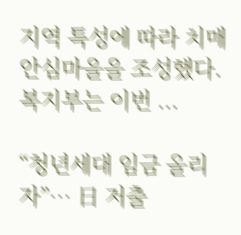지역 특성에 따라 치매안심마을을 조성했다. 복지부는 이번 ...

“청년세대 임금 올리자”… 日 저출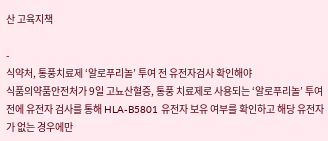산 고육지책

-
식약처, 통풍치료제 ‘알로푸리놀’ 투여 전 유전자검사 확인해야
식품의약품안전처가 9일 고뇨산혈증, 통풍 치료제로 사용되는 ‘알로푸리놀’ 투여 전에 유전자 검사를 통해 HLA-B5801 유전자 보유 여부를 확인하고 해당 유전자가 없는 경우에만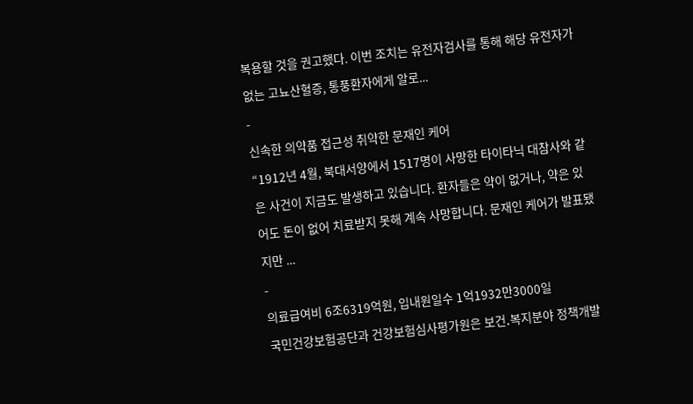복용할 것을 권고했다. 이번 조치는 유전자검사를 통해 해당 유전자가 없는 고뇨산혈증, 통풍환자에게 알로...
-
신속한 의약품 접근성 취약한 문재인 케어
“1912년 4월, 북대서양에서 1517명이 사망한 타이타닉 대참사와 같은 사건이 지금도 발생하고 있습니다. 환자들은 약이 없거나, 약은 있어도 돈이 없어 치료받지 못해 계속 사망합니다. 문재인 케어가 발표됐지만 ...
-
의료급여비 6조6319억원, 입내원일수 1억1932만3000일
국민건강보험공단과 건강보험심사평가원은 보건․복지분야 정책개발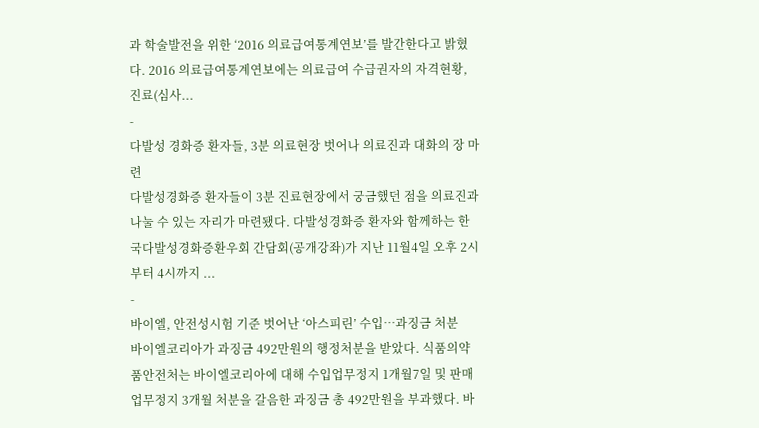과 학술발전을 위한 ‘2016 의료급여통계연보’를 발간한다고 밝혔다. 2016 의료급여통계연보에는 의료급여 수급권자의 자격현황, 진료(심사...
-
다발성 경화증 환자들, 3분 의료현장 벗어나 의료진과 대화의 장 마련
다발성경화증 환자들이 3분 진료현장에서 궁금했던 점을 의료진과 나눌 수 있는 자리가 마련됐다. 다발성경화증 환자와 함께하는 한국다발성경화증환우회 간담회(공개강좌)가 지난 11월4일 오후 2시부터 4시까지 ...
-
바이엘, 안전성시험 기준 벗어난 ‘아스피린’ 수입…과징금 처분
바이엘코리아가 과징금 492만원의 행정처분을 받았다. 식품의약품안전처는 바이엘코리아에 대해 수입업무정지 1개월7일 및 판매업무정지 3개월 처분을 갈음한 과징금 총 492만원을 부과했다. 바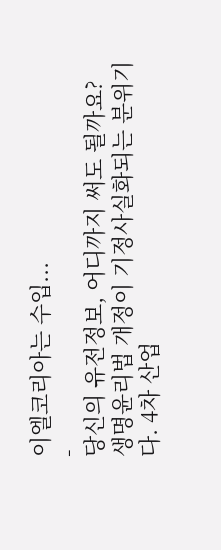이엘코리아는 수입...
-
당신의 유전정보, 어디까지 써도 될까요?
생명윤리법 개정이 기정사실화되는 분위기다. 4차 산업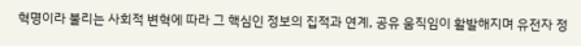혁명이라 불리는 사회적 변혁에 따라 그 핵심인 정보의 집적과 연계, 공유 움직임이 활발해지며 유전자 정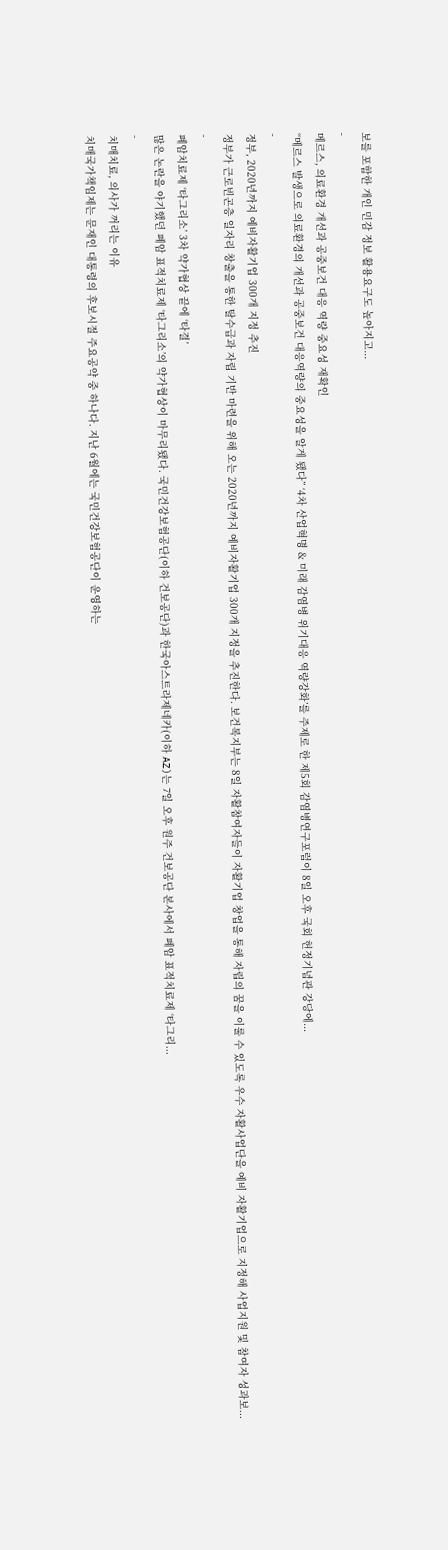보를 포함한 개인 민감 정보 활용요구도 높아지고...
-
메르스, 의료환경 개선과 공중보건 대응 역량 중요성 재확인
“메르스 발생으로 의료환경의 개선과 공중보건 대응역량의 중요성을 알게 됐다” ‘4차 산업혁명 & 미래 감염병 위기대응 역량강화’를 주제로 한 제5회 감염병연구포럼이 8일 오후 국회 헌정기념관 강당에...
-
정부, 2020년까지 예비자활기업 300개 지정 추진
정부가 근로빈곤층 일자리 창출을 통한 탈수급과 자립 기반 마련을 위해 오는 2020년까지 예비자활기업 300개 지정을 추진한다. 보건복지부는 8일 자활참여자들이 자활기업 창업을 통해 자립의 꿈을 이룰 수 있도록 우수 자활사업단을 예비 자활기업으로 지정해 사업지원 및 참여자 성과보...
-
폐암치료제 ‘타그리소’ 3차 약가협상 끝에 ‘타결’
많은 논란을 야기했던 폐암 표적치료제 ‘타그리소’의 약가협상이 마무리됐다. 국민건강보험공단(이하 건보공단)과 한국아스트라제네카(이하 AZ)는 7일 오후 원주 건보공단 본사에서 폐암 표적치료제 ‘타그리...
-
치매치료, 의사가 꺼리는 이유
치매국가책임제는 문재인 대통령의 후보시절 주요공약 중 하나다. 지난 6월에는 국민건강보험공단이 운영하는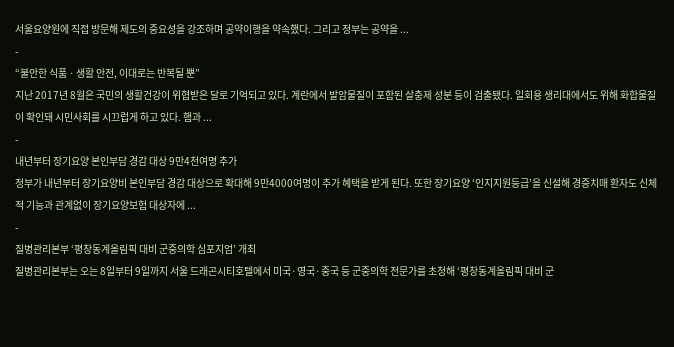서울요양원에 직접 방문해 제도의 중요성을 강조하며 공약이행을 약속했다. 그리고 정부는 공약을 ...
-
“불안한 식품ㆍ생활 안전, 이대로는 반복될 뿐”
지난 2017년 8월은 국민의 생활건강이 위협받은 달로 기억되고 있다. 계란에서 발암물질이 포함된 살충제 성분 등이 검출됐다. 일회용 생리대에서도 위해 화합물질이 확인돼 시민사회를 시끄럽게 하고 있다. 햄과 ...
-
내년부터 장기요양 본인부담 경감 대상 9만4천여명 추가
정부가 내년부터 장기요양비 본인부담 경감 대상으로 확대해 9만4000여명이 추가 혜택을 받게 된다. 또한 장기요양 ‘인지지원등급’을 신설해 경증치매 환자도 신체적 기능과 관계없이 장기요양보험 대상자에 ...
-
질병관리본부 ‘평창동계올림픽 대비 군중의학 심포지엄’ 개최
질병관리본부는 오는 8일부터 9일까지 서울 드래곤시티호텔에서 미국·영국·중국 등 군중의학 전문가를 초청해 ‘평창동계올림픽 대비 군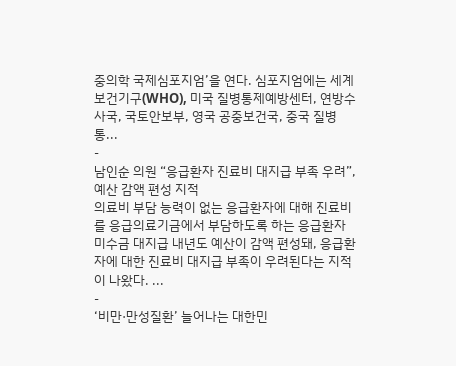중의학 국제심포지엄’을 연다. 심포지엄에는 세계보건기구(WHO), 미국 질병통제예방센터, 연방수사국, 국토안보부, 영국 공중보건국, 중국 질병통...
-
남인순 의원 “응급환자 진료비 대지급 부족 우려”, 예산 감액 편성 지적
의료비 부담 능력이 없는 응급환자에 대해 진료비를 응급의료기금에서 부담하도록 하는 응급환자 미수금 대지급 내년도 예산이 감액 편성돼, 응급환자에 대한 진료비 대지급 부족이 우려된다는 지적이 나왔다. ...
-
‘비만·만성질환’ 늘어나는 대한민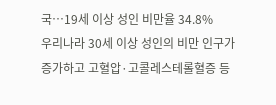국…19세 이상 성인 비만율 34.8%
우리나라 30세 이상 성인의 비만 인구가 증가하고 고혈압·고콜레스테롤혈증 등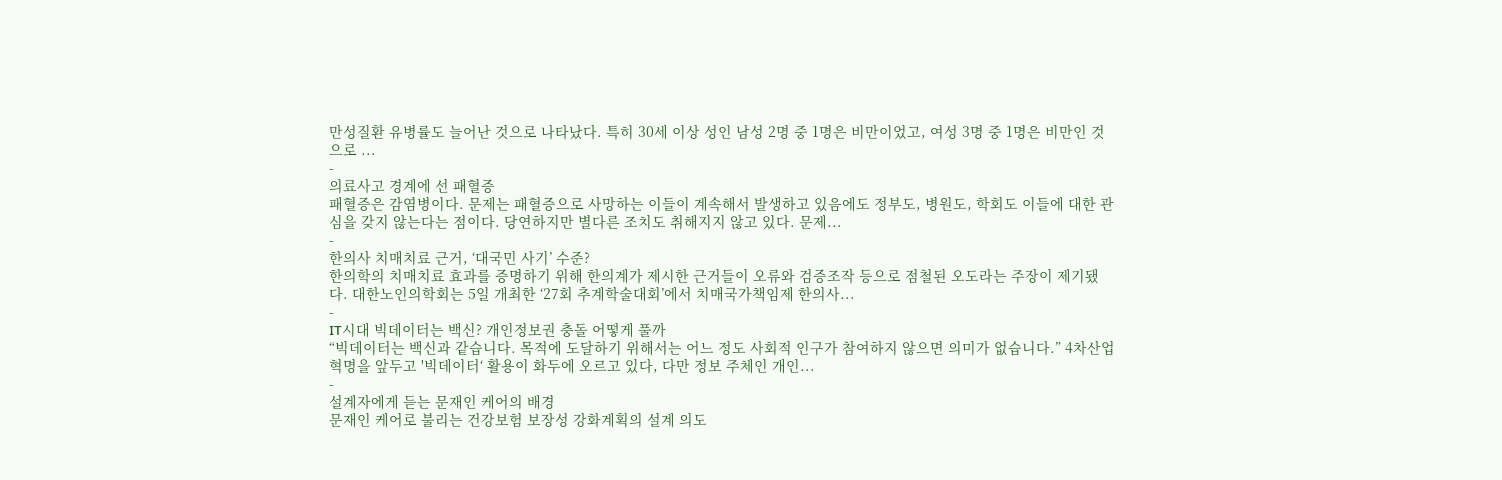만성질환 유병률도 늘어난 것으로 나타났다. 특히 30세 이상 성인 남성 2명 중 1명은 비만이었고, 여성 3명 중 1명은 비만인 것으로 ...
-
의료사고 경계에 선 패혈증
패혈증은 감염병이다. 문제는 패혈증으로 사망하는 이들이 계속해서 발생하고 있음에도 정부도, 병원도, 학회도 이들에 대한 관심을 갖지 않는다는 점이다. 당연하지만 별다른 조치도 취해지지 않고 있다. 문제...
-
한의사 치매치료 근거, ‘대국민 사기’ 수준?
한의학의 치매치료 효과를 증명하기 위해 한의계가 제시한 근거들이 오류와 검증조작 등으로 점철된 오도라는 주장이 제기됐다. 대한노인의학회는 5일 개최한 ‘27회 추계학술대회’에서 치매국가책임제 한의사...
-
IT시대 빅데이터는 백신? 개인정보권 충돌 어떻게 풀까
“빅데이터는 백신과 같습니다. 목적에 도달하기 위해서는 어느 정도 사회적 인구가 참여하지 않으면 의미가 없습니다.” 4차산업혁명을 앞두고 '빅데이터‘ 활용이 화두에 오르고 있다, 다만 정보 주체인 개인...
-
설계자에게 듣는 문재인 케어의 배경
문재인 케어로 불리는 건강보험 보장성 강화계획의 설계 의도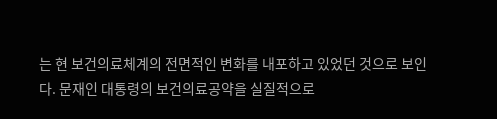는 현 보건의료체계의 전면적인 변화를 내포하고 있었던 것으로 보인다. 문재인 대통령의 보건의료공약을 실질적으로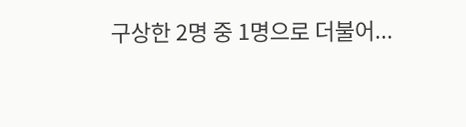구상한 2명 중 1명으로 더불어...